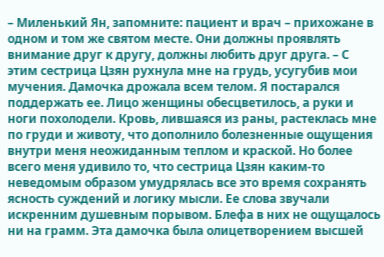– Миленький Ян, запомните: пациент и врач – прихожане в одном и том же святом месте. Они должны проявлять внимание друг к другу, должны любить друг друга. – С этим сестрица Цзян рухнула мне на грудь, усугубив мои мучения. Дамочка дрожала всем телом. Я постарался поддержать ее. Лицо женщины обесцветилось, а руки и ноги похолодели. Кровь, лившаяся из раны, растеклась мне по груди и животу, что дополнило болезненные ощущения внутри меня неожиданным теплом и краской. Но более всего меня удивило то, что сестрица Цзян каким-то неведомым образом умудрялась все это время сохранять ясность суждений и логику мысли. Ее слова звучали искренним душевным порывом. Блефа в них не ощущалось ни на грамм. Эта дамочка была олицетворением высшей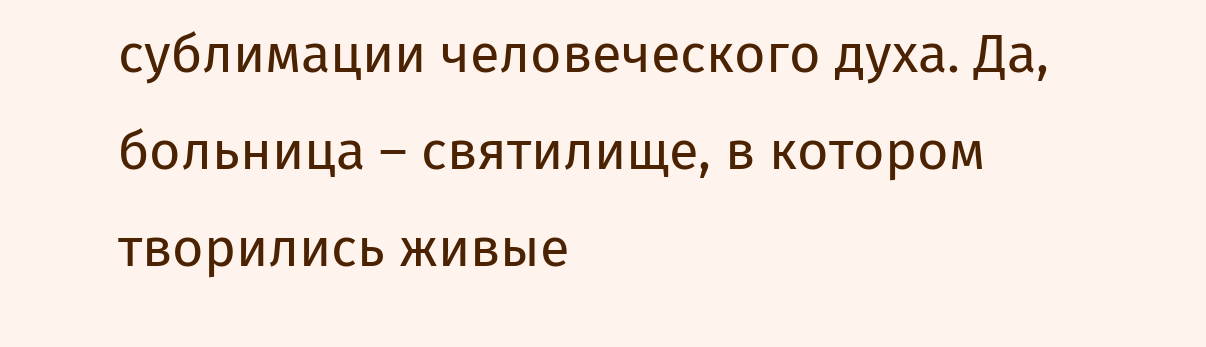сублимации человеческого духа. Да, больница – святилище, в котором творились живые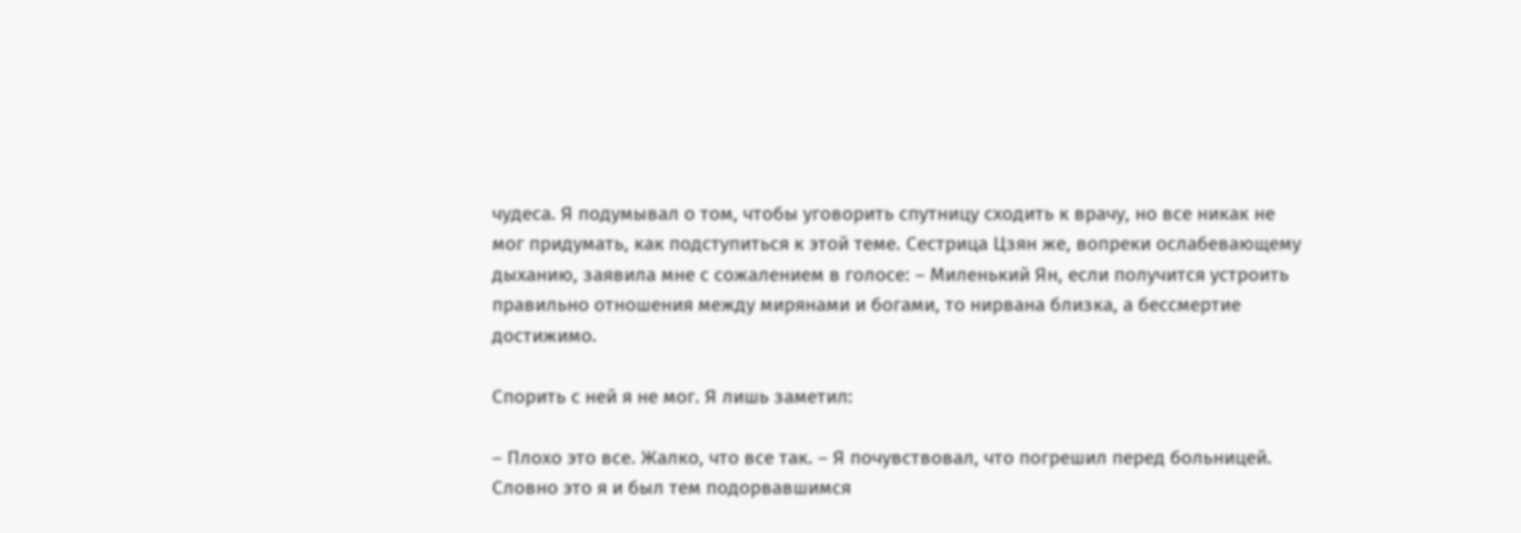чудеса. Я подумывал о том, чтобы уговорить спутницу сходить к врачу, но все никак не мог придумать, как подступиться к этой теме. Сестрица Цзян же, вопреки ослабевающему дыханию, заявила мне с сожалением в голосе: – Миленький Ян, если получится устроить правильно отношения между мирянами и богами, то нирвана близка, а бессмертие достижимо.

Спорить с ней я не мог. Я лишь заметил:

– Плохо это все. Жалко, что все так. – Я почувствовал, что погрешил перед больницей. Словно это я и был тем подорвавшимся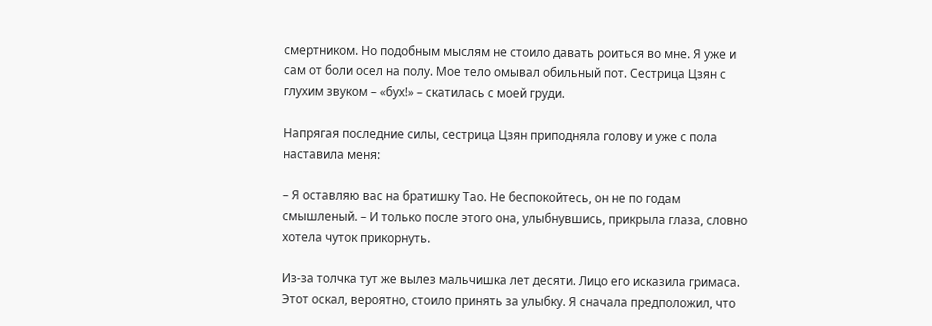смертником. Но подобным мыслям не стоило давать роиться во мне. Я уже и сам от боли осел на полу. Мое тело омывал обильный пот. Сестрица Цзян с глухим звуком – «бух!» – скатилась с моей груди.

Напрягая последние силы, сестрица Цзян приподняла голову и уже с пола наставила меня:

– Я оставляю вас на братишку Тао. Не беспокойтесь, он не по годам смышленый. – И только после этого она, улыбнувшись, прикрыла глаза, словно хотела чуток прикорнуть.

Из-за толчка тут же вылез мальчишка лет десяти. Лицо его исказила гримаса. Этот оскал, вероятно, стоило принять за улыбку. Я сначала предположил, что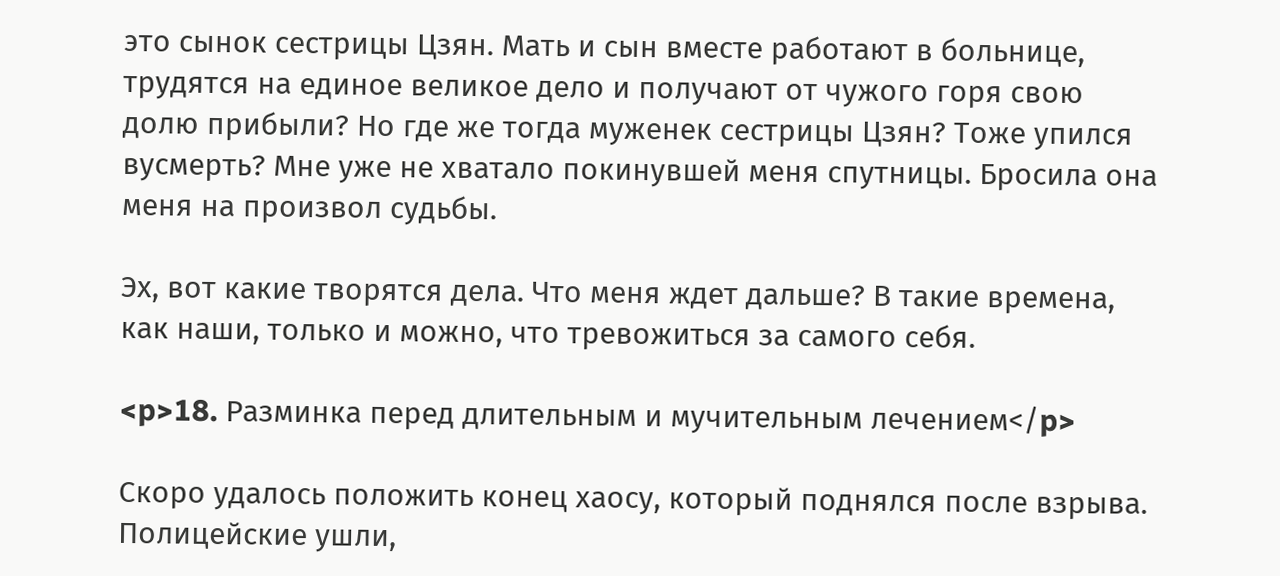это сынок сестрицы Цзян. Мать и сын вместе работают в больнице, трудятся на единое великое дело и получают от чужого горя свою долю прибыли? Но где же тогда муженек сестрицы Цзян? Тоже упился вусмерть? Мне уже не хватало покинувшей меня спутницы. Бросила она меня на произвол судьбы.

Эх, вот какие творятся дела. Что меня ждет дальше? В такие времена, как наши, только и можно, что тревожиться за самого себя.

<p>18. Разминка перед длительным и мучительным лечением</p>

Скоро удалось положить конец хаосу, который поднялся после взрыва. Полицейские ушли,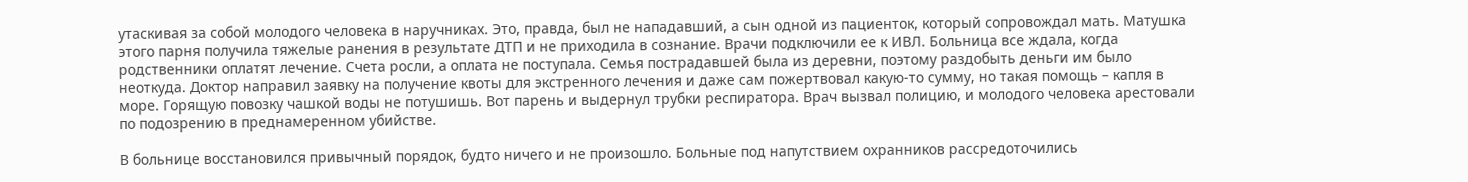утаскивая за собой молодого человека в наручниках. Это, правда, был не нападавший, а сын одной из пациенток, который сопровождал мать. Матушка этого парня получила тяжелые ранения в результате ДТП и не приходила в сознание. Врачи подключили ее к ИВЛ. Больница все ждала, когда родственники оплатят лечение. Счета росли, а оплата не поступала. Семья пострадавшей была из деревни, поэтому раздобыть деньги им было неоткуда. Доктор направил заявку на получение квоты для экстренного лечения и даже сам пожертвовал какую-то сумму, но такая помощь – капля в море. Горящую повозку чашкой воды не потушишь. Вот парень и выдернул трубки респиратора. Врач вызвал полицию, и молодого человека арестовали по подозрению в преднамеренном убийстве.

В больнице восстановился привычный порядок, будто ничего и не произошло. Больные под напутствием охранников рассредоточились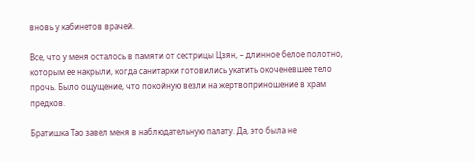вновь у кабинетов врачей.

Все, что у меня осталось в памяти от сестрицы Цзян, – длинное белое полотно, которым ее накрыли, когда санитарки готовились укатить окоченевшее тело прочь. Было ощущение, что покойную везли на жертвоприношение в храм предков.

Братишка Тао завел меня в наблюдательную палату. Да, это была не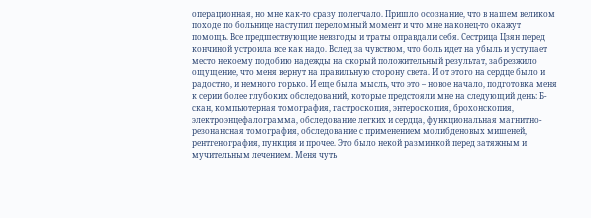операционная, но мне как-то сразу полегчало. Пришло осознание, что в нашем великом походе по больнице наступил переломный момент и что мне наконец-то окажут помощь. Все предшествующие невзгоды и траты оправдали себя. Сестрица Цзян перед кончиной устроила все как надо. Вслед за чувством, что боль идет на убыль и уступает место некоему подобию надежды на скорый положительный результат, забрезжило ощущение, что меня вернут на правильную сторону света. И от этого на сердце было и радостно, и немного горько. И еще была мысль, что это – новое начало, подготовка меня к серии более глубоких обследований, которые предстояли мне на следующий день: Б-скан, компьютерная томография, гастроскопия, энтероскопия, брохонскопия, электроэнцефалограмма, обследование легких и сердца, функциональная магнитно-резонансная томография, обследование с применением молибденовых мишеней, рентгенография, пункция и прочее. Это было некой разминкой перед затяжным и мучительным лечением. Меня чуть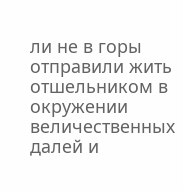ли не в горы отправили жить отшельником в окружении величественных далей и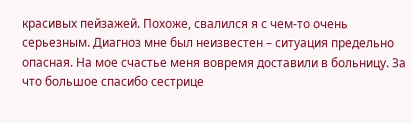красивых пейзажей. Похоже, свалился я с чем-то очень серьезным. Диагноз мне был неизвестен – ситуация предельно опасная. На мое счастье меня вовремя доставили в больницу. За что большое спасибо сестрице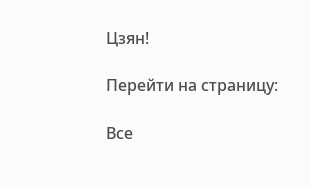Цзян!

Перейти на страницу:

Все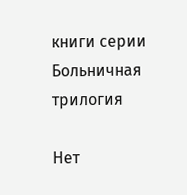книги серии Больничная трилогия

Нет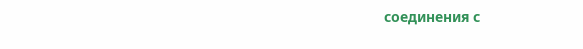соединения с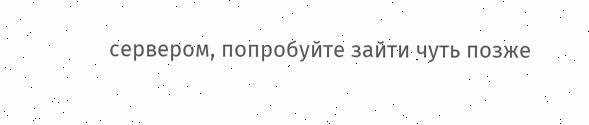сервером, попробуйте зайти чуть позже